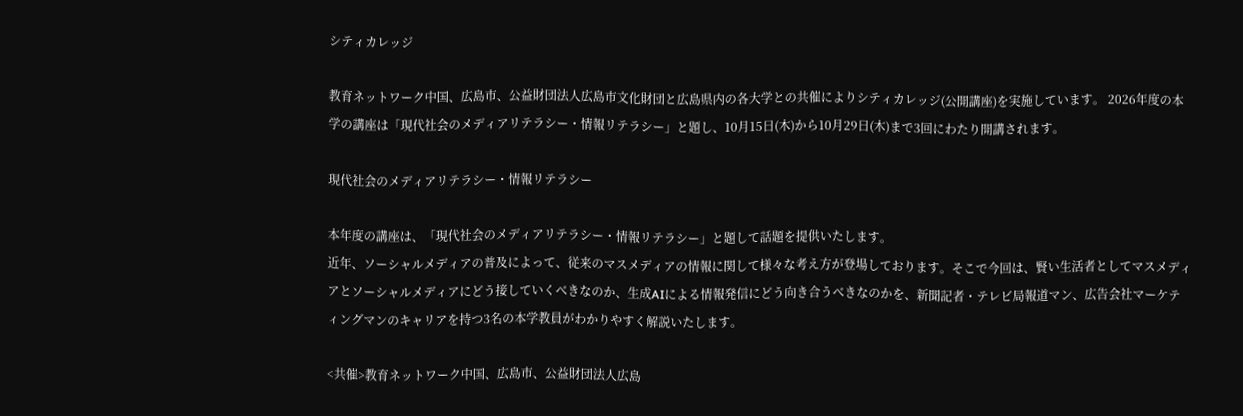シティカレッジ

教育ネットワーク中国、広島市、公益財団法人広島市文化財団と広島県内の各大学との共催によりシティカレッジ(公開講座)を実施しています。 2026年度の本学の講座は「現代社会のメディアリテラシー・情報リテラシー」と題し、10月15日(木)から10月29日(木)まで3回にわたり開講されます。

現代社会のメディアリテラシー・情報リテラシー

本年度の講座は、「現代社会のメディアリテラシー・情報リテラシー」と題して話題を提供いたします。
近年、ソーシャルメディアの普及によって、従来のマスメディアの情報に関して様々な考え方が登場しております。そこで今回は、賢い生活者としてマスメディアとソーシャルメディアにどう接していくべきなのか、生成AIによる情報発信にどう向き合うべきなのかを、新聞記者・テレビ局報道マン、広告会社マーケティングマンのキャリアを持つ3名の本学教員がわかりやすく解説いたします。

<共催>教育ネットワーク中国、広島市、公益財団法人広島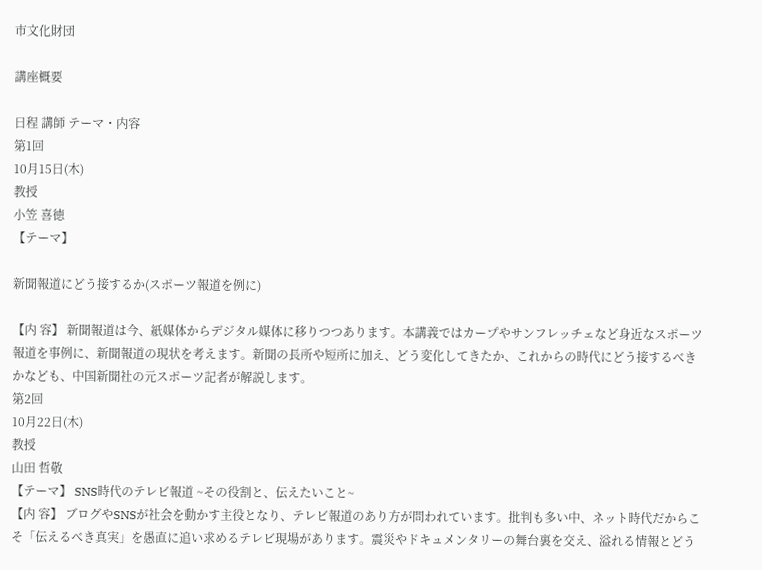市文化財団

講座概要

日程 講師 テーマ・内容
第1回
10月15日(木)
教授
小笠 喜徳
【テーマ】

新聞報道にどう接するか(スポーツ報道を例に)

【内 容】 新聞報道は今、紙媒体からデジタル媒体に移りつつあります。本講義ではカープやサンフレッチェなど身近なスポーツ報道を事例に、新聞報道の現状を考えます。新聞の長所や短所に加え、どう変化してきたか、これからの時代にどう接するべきかなども、中国新聞社の元スポーツ記者が解説します。
第2回
10月22日(木)
教授
山田 哲敬
【テーマ】 SNS時代のテレビ報道 ~その役割と、伝えたいこと~
【内 容】 ブログやSNSが社会を動かす主役となり、テレビ報道のあり方が問われています。批判も多い中、ネット時代だからこそ「伝えるべき真実」を愚直に追い求めるテレビ現場があります。震災やドキュメンタリーの舞台裏を交え、溢れる情報とどう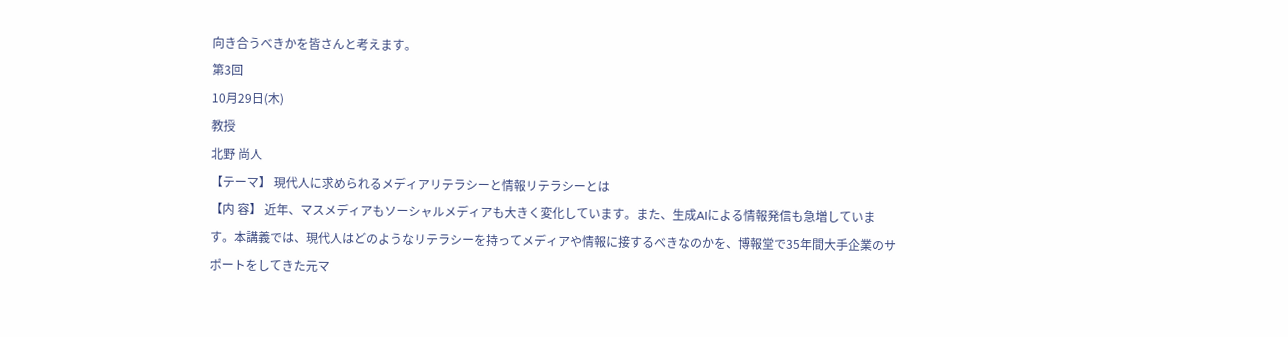向き合うべきかを皆さんと考えます。
第3回
10月29日(木)
教授
北野 尚人
【テーマ】 現代人に求められるメディアリテラシーと情報リテラシーとは
【内 容】 近年、マスメディアもソーシャルメディアも大きく変化しています。また、生成AIによる情報発信も急増しています。本講義では、現代人はどのようなリテラシーを持ってメディアや情報に接するべきなのかを、博報堂で35年間大手企業のサポートをしてきた元マ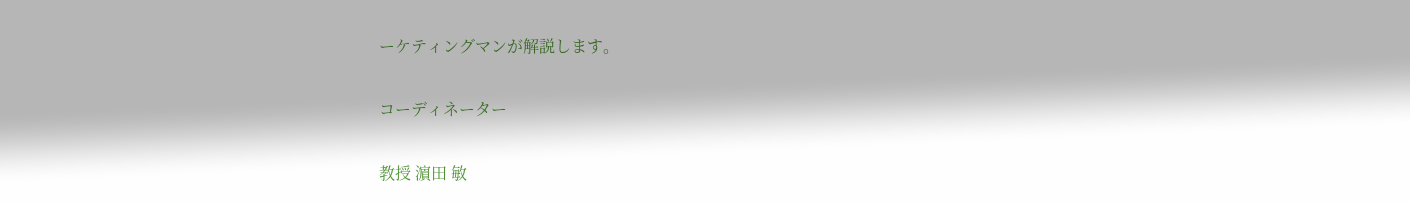ーケティングマンが解説します。

コーディネーター

教授 濵田 敏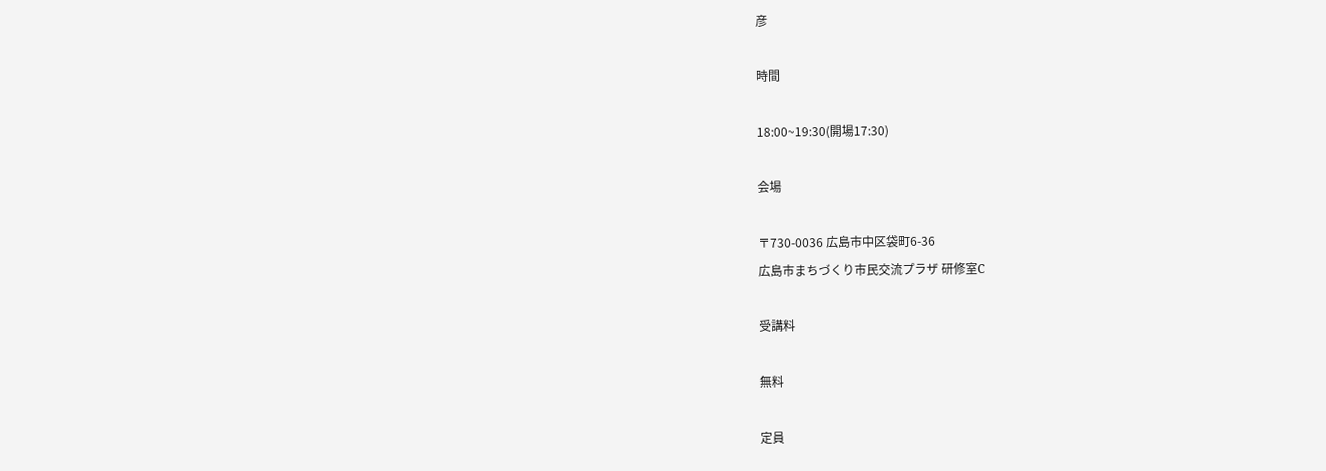彦

時間

18:00~19:30(開場17:30)

会場

〒730-0036 広島市中区袋町6-36
広島市まちづくり市民交流プラザ 研修室C

受講料

無料

定員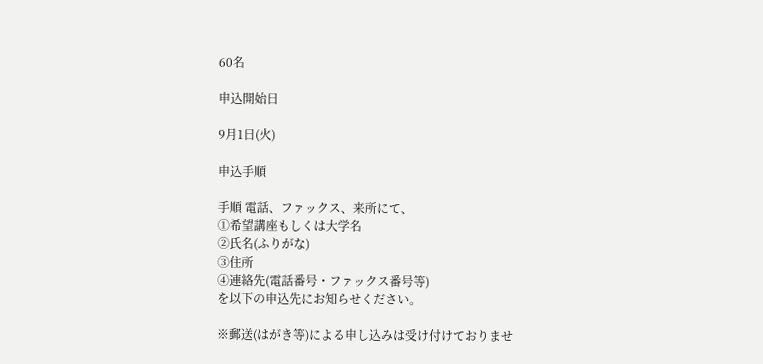60名

申込開始日

9月1日(火)

申込手順

手順 電話、ファックス、来所にて、
①希望講座もしくは大学名
②氏名(ふりがな)
③住所
④連絡先(電話番号・ファックス番号等)
を以下の申込先にお知らせください。

※郵送(はがき等)による申し込みは受け付けておりませ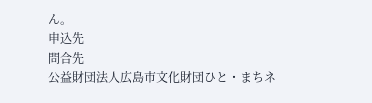ん。
申込先
問合先
公益財団法人広島市文化財団ひと・まちネ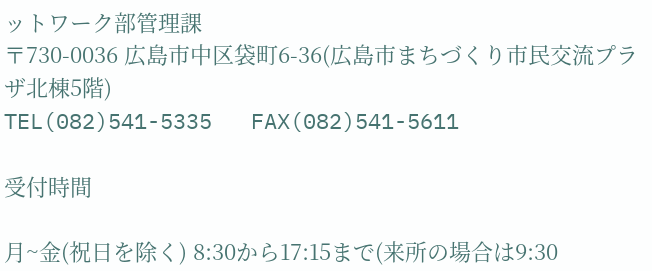ットワーク部管理課
〒730-0036 広島市中区袋町6-36(広島市まちづくり市民交流プラザ北棟5階)
TEL(082)541-5335   FAX(082)541-5611

受付時間

月~金(祝日を除く) 8:30から17:15まで(来所の場合は9:30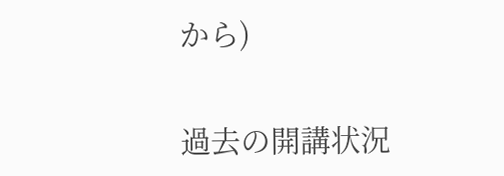から)

過去の開講状況